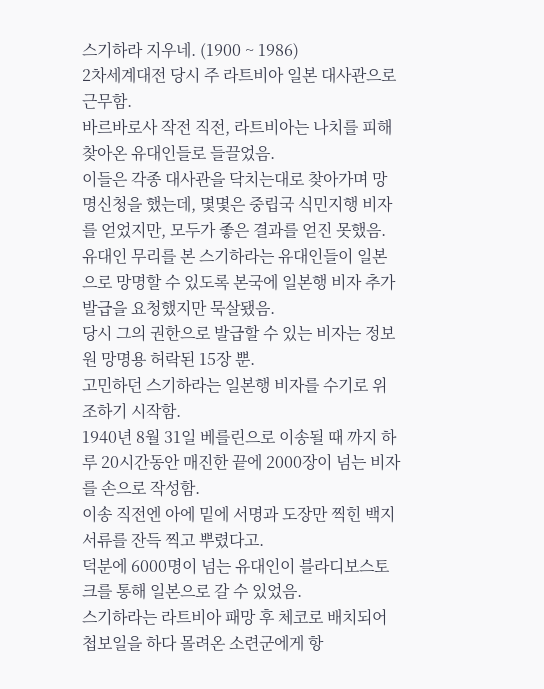스기하라 지우네. (1900 ~ 1986)
2차세계대전 당시 주 라트비아 일본 대사관으로 근무함.
바르바로사 작전 직전, 라트비아는 나치를 피해 찾아온 유대인들로 들끌었음.
이들은 각종 대사관을 닥치는대로 찾아가며 망명신청을 했는데, 몇몇은 중립국 식민지행 비자를 얻었지만, 모두가 좋은 결과를 얻진 못했음.
유대인 무리를 본 스기하라는 유대인들이 일본으로 망명할 수 있도록 본국에 일본행 비자 추가발급을 요청했지만 묵살됐음.
당시 그의 권한으로 발급할 수 있는 비자는 정보원 망명용 허락된 15장 뿐.
고민하던 스기하라는 일본행 비자를 수기로 위조하기 시작함.
1940년 8월 31일 베를린으로 이송될 때 까지 하루 20시간동안 매진한 끝에 2000장이 넘는 비자를 손으로 작성함.
이송 직전엔 아에 밑에 서명과 도장만 찍힌 백지서류를 잔득 찍고 뿌렸다고.
덕분에 6000명이 넘는 유대인이 블라디보스토크를 통해 일본으로 갈 수 있었음.
스기하라는 라트비아 패망 후 체코로 배치되어 첩보일을 하다 몰려온 소련군에게 항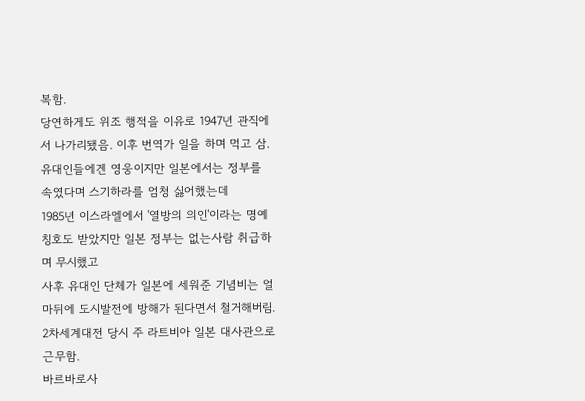복함.
당연하게도 위조 행적을 이유로 1947년 관직에서 나가리됐음. 이후 번역가 일을 하며 먹고 삼.
유대인들에겐 영웅이지만 일본에서는 정부를 속였다며 스기하라를 엄청 싫어했는데
1985년 이스라엘에서 '열방의 의인'이라는 명예칭호도 받았지만 일본 정부는 없는사람 취급하며 무시했고
사후 유대인 단체가 일본에 세워준 기념비는 얼마뒤에 도시발전에 방해가 된다면서 철거해버림.
2차세계대전 당시 주 라트비아 일본 대사관으로 근무함.
바르바로사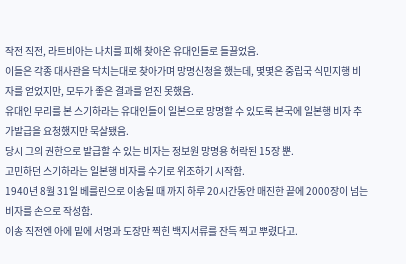작전 직전, 라트비아는 나치를 피해 찾아온 유대인들로 들끌었음.
이들은 각종 대사관을 닥치는대로 찾아가며 망명신청을 했는데, 몇몇은 중립국 식민지행 비자를 얻었지만, 모두가 좋은 결과를 얻진 못했음.
유대인 무리를 본 스기하라는 유대인들이 일본으로 망명할 수 있도록 본국에 일본행 비자 추가발급을 요청했지만 묵살됐음.
당시 그의 권한으로 발급할 수 있는 비자는 정보원 망명용 허락된 15장 뿐.
고민하던 스기하라는 일본행 비자를 수기로 위조하기 시작함.
1940년 8월 31일 베를린으로 이송될 때 까지 하루 20시간동안 매진한 끝에 2000장이 넘는 비자를 손으로 작성함.
이송 직전엔 아에 밑에 서명과 도장만 찍힌 백지서류를 잔득 찍고 뿌렸다고.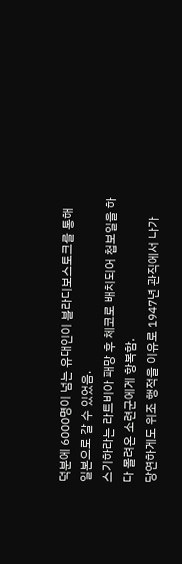덕분에 6000명이 넘는 유대인이 블라디보스토크를 통해 일본으로 갈 수 있었음.
스기하라는 라트비아 패망 후 체코로 배치되어 첩보일을 하다 몰려온 소련군에게 항복함.
당연하게도 위조 행적을 이유로 1947년 관직에서 나가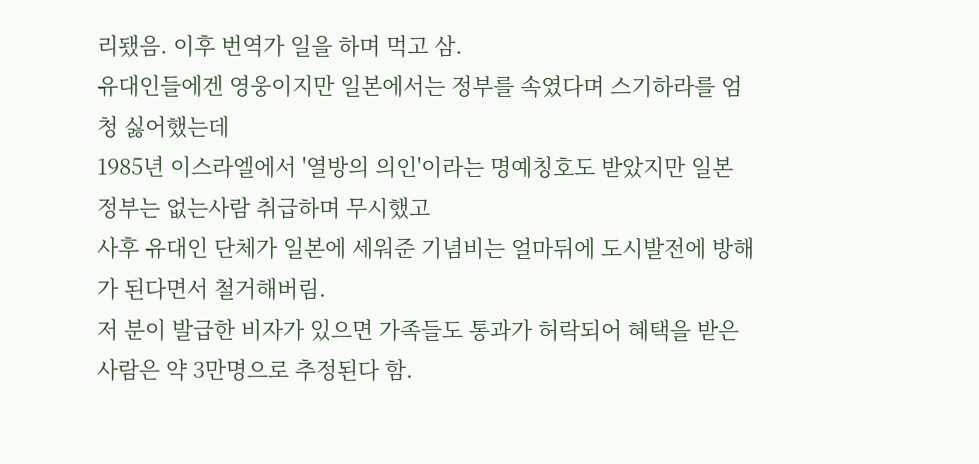리됐음. 이후 번역가 일을 하며 먹고 삼.
유대인들에겐 영웅이지만 일본에서는 정부를 속였다며 스기하라를 엄청 싫어했는데
1985년 이스라엘에서 '열방의 의인'이라는 명예칭호도 받았지만 일본 정부는 없는사람 취급하며 무시했고
사후 유대인 단체가 일본에 세워준 기념비는 얼마뒤에 도시발전에 방해가 된다면서 철거해버림.
저 분이 발급한 비자가 있으면 가족들도 통과가 허락되어 혜택을 받은 사람은 약 3만명으로 추정된다 함.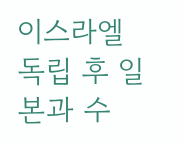이스라엘 독립 후 일본과 수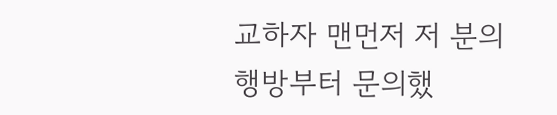교하자 맨먼저 저 분의 행방부터 문의했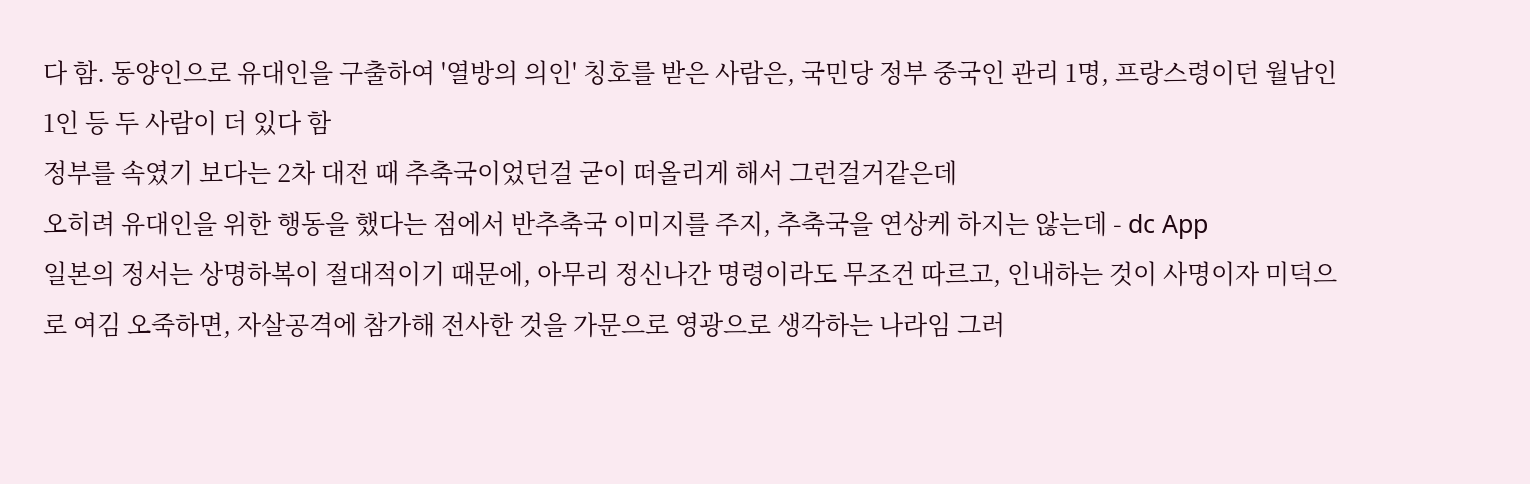다 함. 동양인으로 유대인을 구출하여 '열방의 의인' 칭호를 받은 사람은, 국민당 정부 중국인 관리 1명, 프랑스령이던 월남인 1인 등 두 사람이 더 있다 함
정부를 속였기 보다는 2차 대전 때 추축국이었던걸 굳이 떠올리게 해서 그런걸거같은데
오히려 유대인을 위한 행동을 했다는 점에서 반추축국 이미지를 주지, 추축국을 연상케 하지는 않는데 - dc App
일본의 정서는 상명하복이 절대적이기 때문에, 아무리 정신나간 명령이라도 무조건 따르고, 인내하는 것이 사명이자 미덕으로 여김 오죽하면, 자살공격에 참가해 전사한 것을 가문으로 영광으로 생각하는 나라임 그러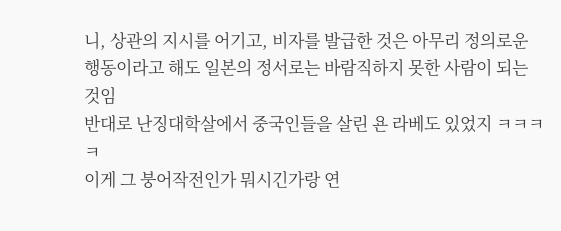니, 상관의 지시를 어기고, 비자를 발급한 것은 아무리 정의로운 행동이라고 해도 일본의 정서로는 바람직하지 못한 사람이 되는 것임
반대로 난징대학살에서 중국인들을 살린 욘 라베도 있었지 ㅋㅋㅋㅋ
이게 그 붕어작전인가 뭐시긴가랑 연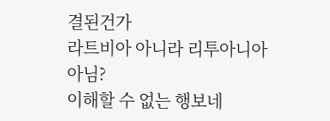결된건가
라트비아 아니라 리투아니아 아님?
이해할 수 없는 행보네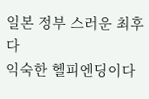일본 정부 스러운 최후다
익숙한 헬피엔딩이다